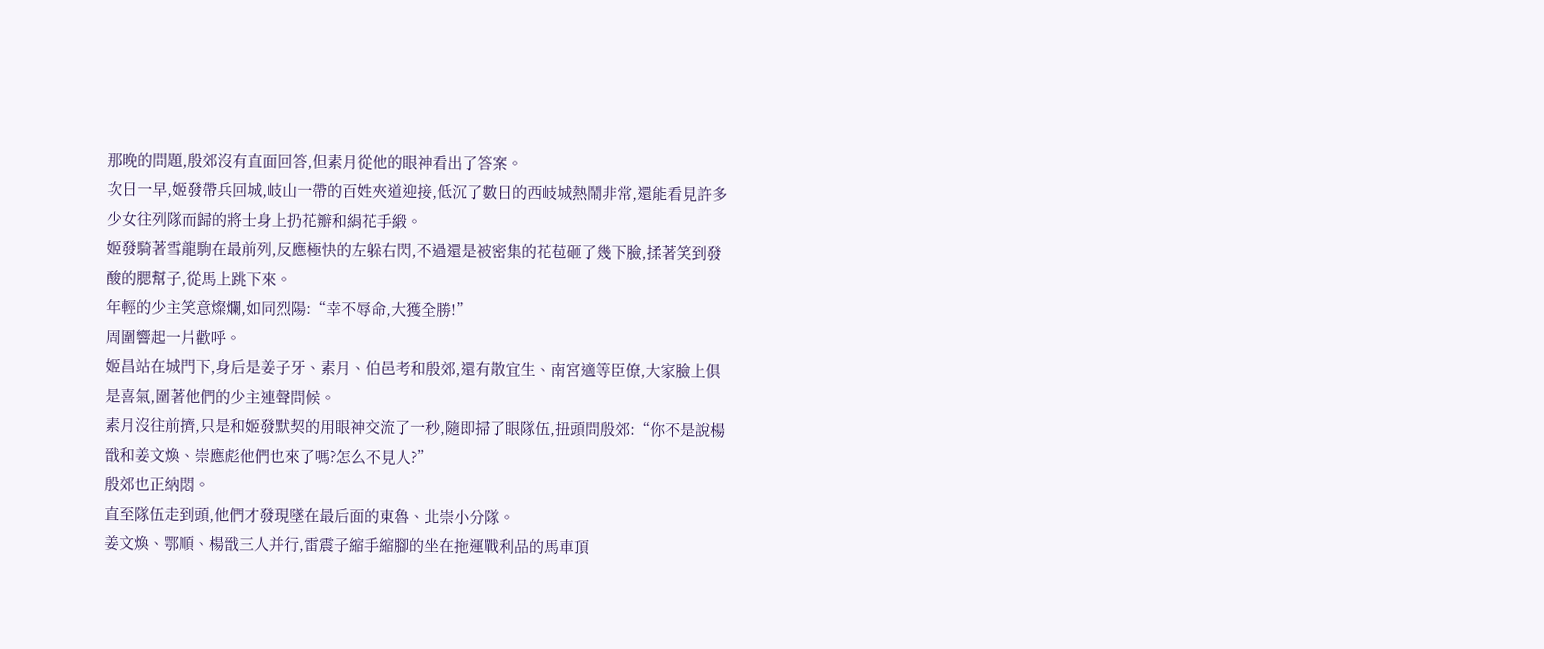那晚的問題,殷郊沒有直面回答,但素月從他的眼神看出了答案。
次日一早,姬發帶兵回城,岐山一帶的百姓夾道迎接,低沉了數日的西岐城熱鬧非常,還能看見許多少女往列隊而歸的將士身上扔花瓣和絹花手緞。
姬發騎著雪龍駒在最前列,反應極快的左躲右閃,不過還是被密集的花苞砸了幾下臉,揉著笑到發酸的腮幫子,從馬上跳下來。
年輕的少主笑意燦爛,如同烈陽:“幸不辱命,大獲全勝!”
周圍響起一片歡呼。
姬昌站在城門下,身后是姜子牙、素月、伯邑考和殷郊,還有散宜生、南宮適等臣僚,大家臉上俱是喜氣,圍著他們的少主連聲問候。
素月沒往前擠,只是和姬發默契的用眼神交流了一秒,隨即掃了眼隊伍,扭頭問殷郊:“你不是說楊戩和姜文煥、崇應彪他們也來了嗎?怎么不見人?”
殷郊也正納悶。
直至隊伍走到頭,他們才發現墜在最后面的東魯、北崇小分隊。
姜文煥、鄂順、楊戩三人并行,雷震子縮手縮腳的坐在拖運戰利品的馬車頂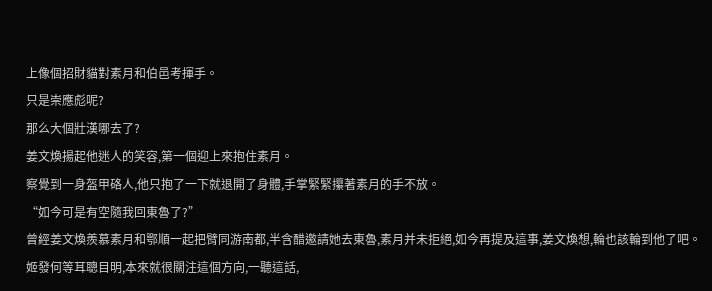上像個招財貓對素月和伯邑考揮手。
只是崇應彪呢?
那么大個壯漢哪去了?
姜文煥揚起他迷人的笑容,第一個迎上來抱住素月。
察覺到一身盔甲硌人,他只抱了一下就退開了身體,手掌緊緊攥著素月的手不放。
“如今可是有空隨我回東魯了?”
曾經姜文煥羨慕素月和鄂順一起把臂同游南都,半含醋邀請她去東魯,素月并未拒絕,如今再提及這事,姜文煥想,輪也該輪到他了吧。
姬發何等耳聰目明,本來就很關注這個方向,一聽這話,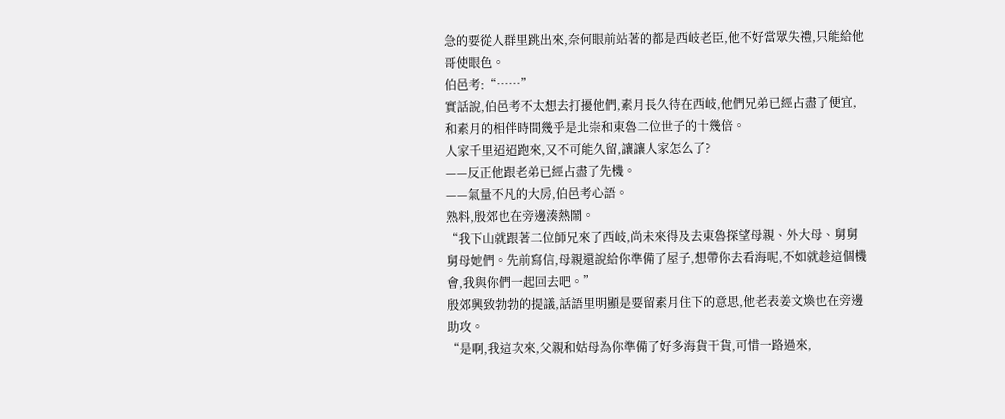急的要從人群里跳出來,奈何眼前站著的都是西岐老臣,他不好當眾失禮,只能給他哥使眼色。
伯邑考:“……”
實話說,伯邑考不太想去打擾他們,素月長久待在西岐,他們兄弟已經占盡了便宜,和素月的相伴時間幾乎是北崇和東魯二位世子的十幾倍。
人家千里迢迢跑來,又不可能久留,讓讓人家怎么了?
——反正他跟老弟已經占盡了先機。
——氣量不凡的大房,伯邑考心語。
熟料,殷郊也在旁邊湊熱鬧。
“我下山就跟著二位師兄來了西岐,尚未來得及去東魯探望母親、外大母、舅舅舅母她們。先前寫信,母親還說給你準備了屋子,想帶你去看海呢,不如就趁這個機會,我與你們一起回去吧。”
殷郊興致勃勃的提議,話語里明顯是要留素月住下的意思,他老表姜文煥也在旁邊助攻。
“是啊,我這次來,父親和姑母為你準備了好多海貨干貨,可惜一路過來,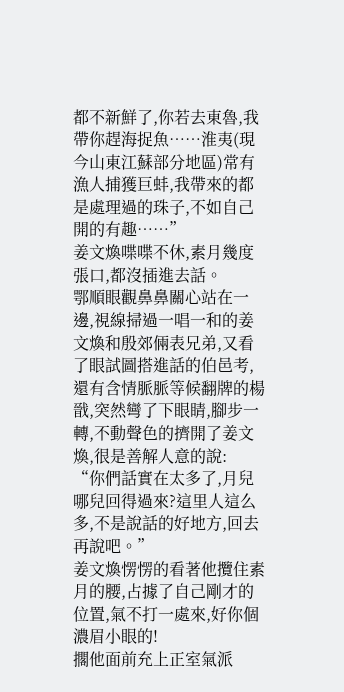都不新鮮了,你若去東魯,我帶你趕海捉魚……淮夷(現今山東江蘇部分地區)常有漁人捕獲巨蚌,我帶來的都是處理過的珠子,不如自己開的有趣……”
姜文煥喋喋不休,素月幾度張口,都沒插進去話。
鄂順眼觀鼻鼻關心站在一邊,視線掃過一唱一和的姜文煥和殷郊倆表兄弟,又看了眼試圖搭進話的伯邑考,還有含情脈脈等候翻牌的楊戩,突然彎了下眼睛,腳步一轉,不動聲色的擠開了姜文煥,很是善解人意的說:
“你們話實在太多了,月兒哪兒回得過來?這里人這么多,不是說話的好地方,回去再說吧。”
姜文煥愣愣的看著他攬住素月的腰,占據了自己剛才的位置,氣不打一處來,好你個濃眉小眼的!
擱他面前充上正室氣派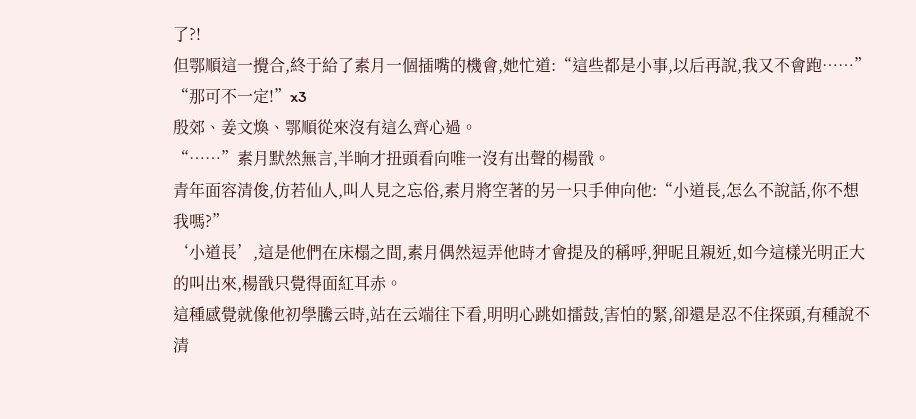了?!
但鄂順這一攪合,終于給了素月一個插嘴的機會,她忙道:“這些都是小事,以后再說,我又不會跑……”
“那可不一定!”x3
殷郊、姜文煥、鄂順從來沒有這么齊心過。
“……”素月默然無言,半晌才扭頭看向唯一沒有出聲的楊戩。
青年面容清俊,仿若仙人,叫人見之忘俗,素月將空著的另一只手伸向他:“小道長,怎么不說話,你不想我嗎?”
‘小道長’,這是他們在床榻之間,素月偶然逗弄他時才會提及的稱呼,狎昵且親近,如今這樣光明正大的叫出來,楊戩只覺得面紅耳赤。
這種感覺就像他初學騰云時,站在云端往下看,明明心跳如擂鼓,害怕的緊,卻還是忍不住探頭,有種說不清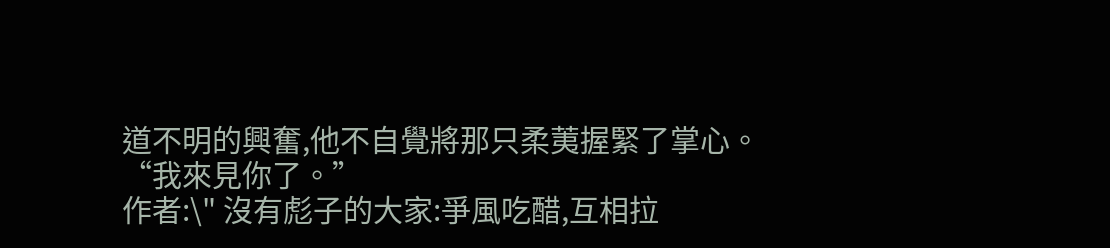道不明的興奮,他不自覺將那只柔荑握緊了掌心。
“我來見你了。”
作者:\" 沒有彪子的大家:爭風吃醋,互相拉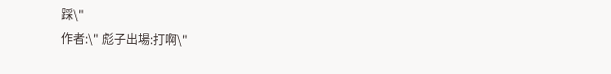踩\"
作者:\" 彪子出場:打啊\"